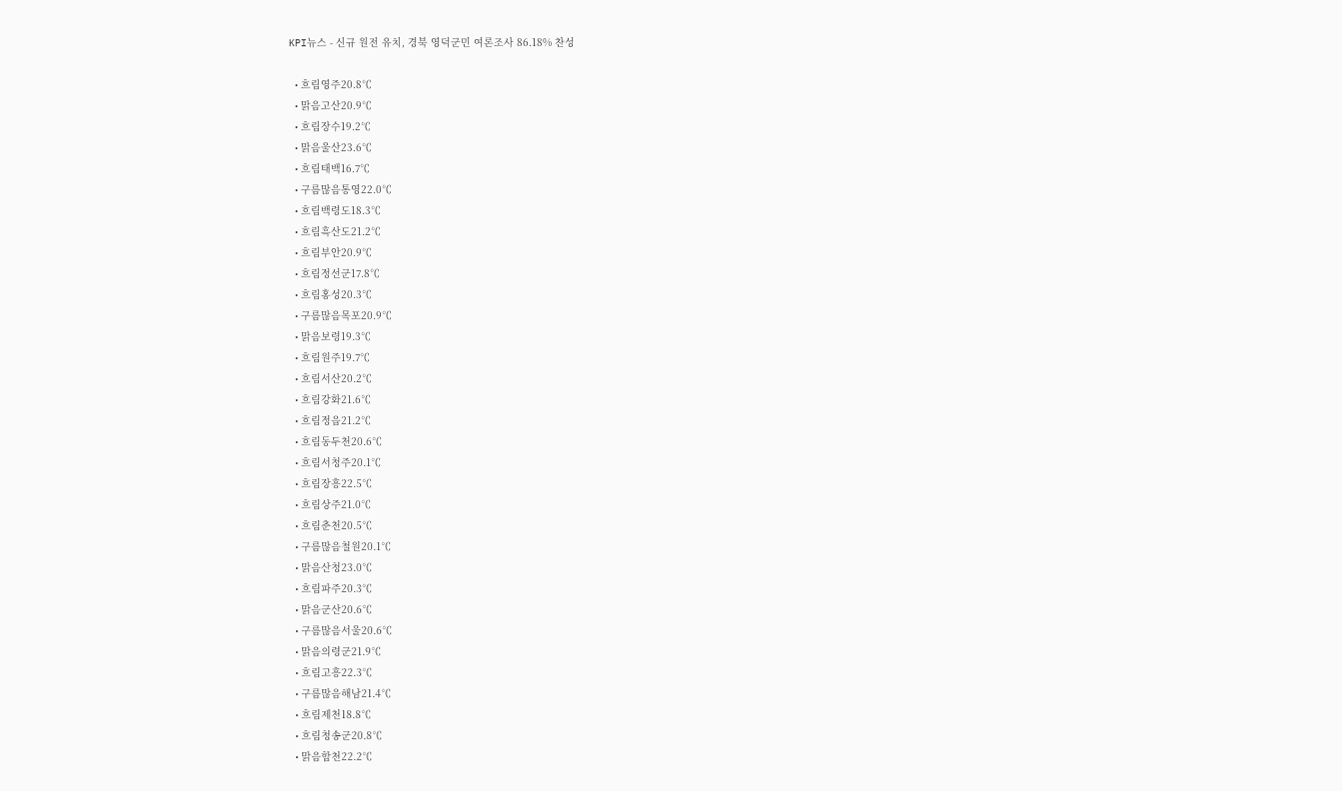KPI뉴스 - 신규 원전 유치, 경북 영덕군민 여론조사 86.18% 찬성

  • 흐림영주20.8℃
  • 맑음고산20.9℃
  • 흐림장수19.2℃
  • 맑음울산23.6℃
  • 흐림태백16.7℃
  • 구름많음통영22.0℃
  • 흐림백령도18.3℃
  • 흐림흑산도21.2℃
  • 흐림부안20.9℃
  • 흐림정선군17.8℃
  • 흐림홍성20.3℃
  • 구름많음목포20.9℃
  • 맑음보령19.3℃
  • 흐림원주19.7℃
  • 흐림서산20.2℃
  • 흐림강화21.6℃
  • 흐림정읍21.2℃
  • 흐림동두천20.6℃
  • 흐림서청주20.1℃
  • 흐림장흥22.5℃
  • 흐림상주21.0℃
  • 흐림춘천20.5℃
  • 구름많음철원20.1℃
  • 맑음산청23.0℃
  • 흐림파주20.3℃
  • 맑음군산20.6℃
  • 구름많음서울20.6℃
  • 맑음의령군21.9℃
  • 흐림고흥22.3℃
  • 구름많음해남21.4℃
  • 흐림제천18.8℃
  • 흐림청송군20.8℃
  • 맑음합천22.2℃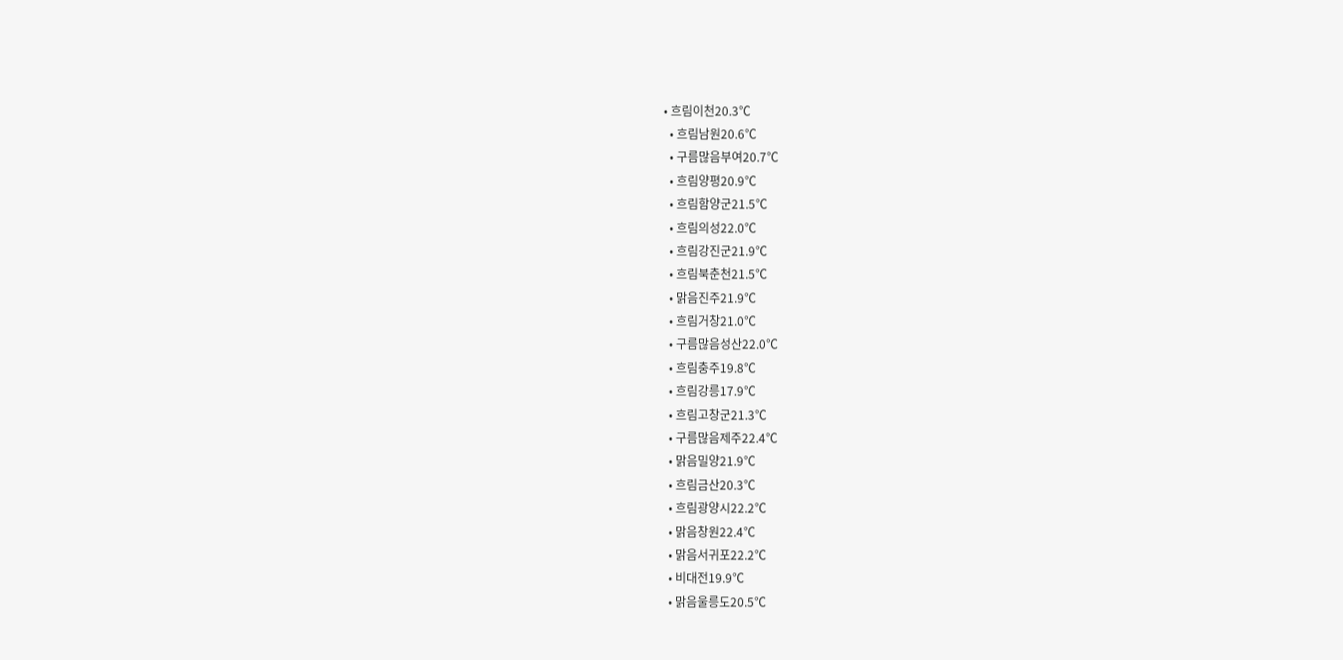• 흐림이천20.3℃
  • 흐림남원20.6℃
  • 구름많음부여20.7℃
  • 흐림양평20.9℃
  • 흐림함양군21.5℃
  • 흐림의성22.0℃
  • 흐림강진군21.9℃
  • 흐림북춘천21.5℃
  • 맑음진주21.9℃
  • 흐림거창21.0℃
  • 구름많음성산22.0℃
  • 흐림충주19.8℃
  • 흐림강릉17.9℃
  • 흐림고창군21.3℃
  • 구름많음제주22.4℃
  • 맑음밀양21.9℃
  • 흐림금산20.3℃
  • 흐림광양시22.2℃
  • 맑음창원22.4℃
  • 맑음서귀포22.2℃
  • 비대전19.9℃
  • 맑음울릉도20.5℃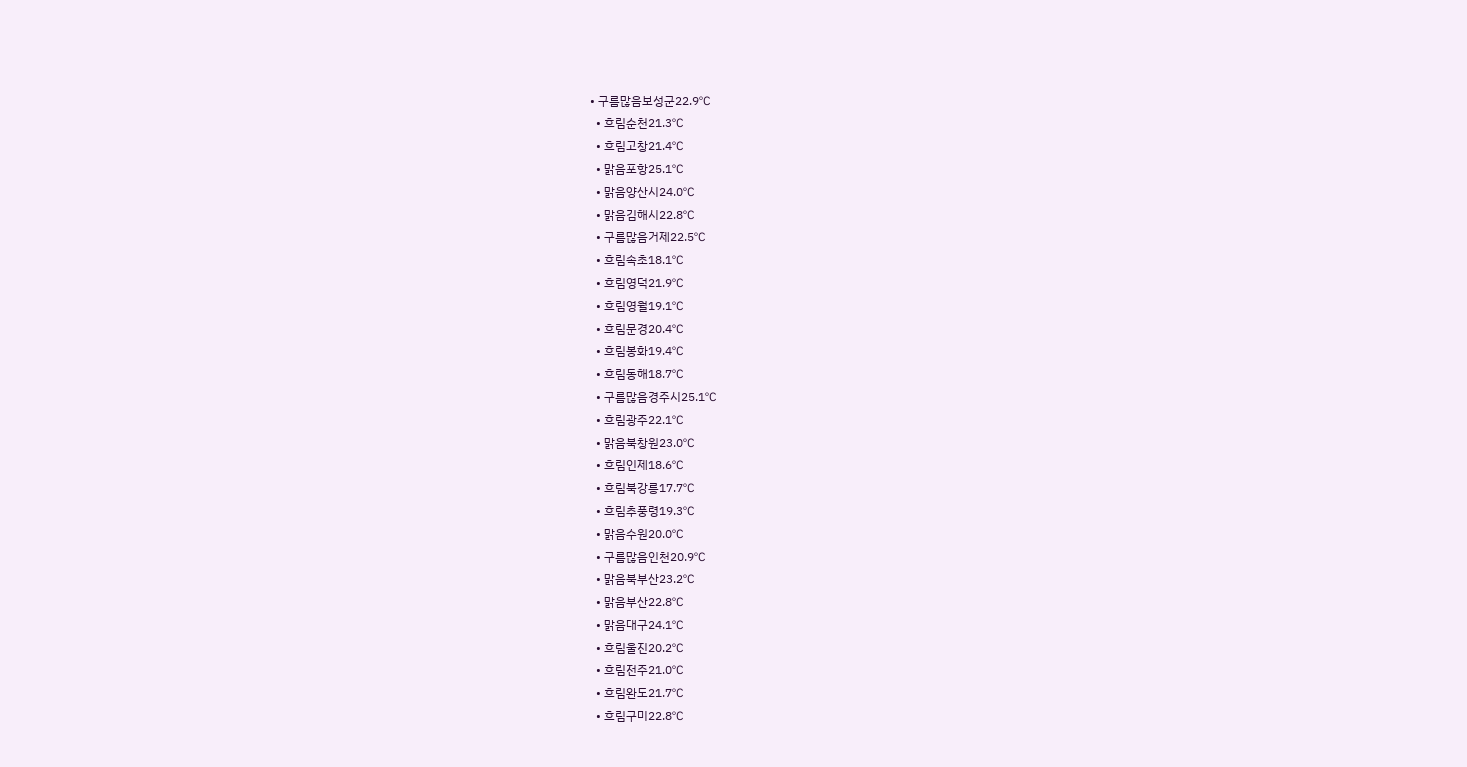• 구름많음보성군22.9℃
  • 흐림순천21.3℃
  • 흐림고창21.4℃
  • 맑음포항25.1℃
  • 맑음양산시24.0℃
  • 맑음김해시22.8℃
  • 구름많음거제22.5℃
  • 흐림속초18.1℃
  • 흐림영덕21.9℃
  • 흐림영월19.1℃
  • 흐림문경20.4℃
  • 흐림봉화19.4℃
  • 흐림동해18.7℃
  • 구름많음경주시25.1℃
  • 흐림광주22.1℃
  • 맑음북창원23.0℃
  • 흐림인제18.6℃
  • 흐림북강릉17.7℃
  • 흐림추풍령19.3℃
  • 맑음수원20.0℃
  • 구름많음인천20.9℃
  • 맑음북부산23.2℃
  • 맑음부산22.8℃
  • 맑음대구24.1℃
  • 흐림울진20.2℃
  • 흐림전주21.0℃
  • 흐림완도21.7℃
  • 흐림구미22.8℃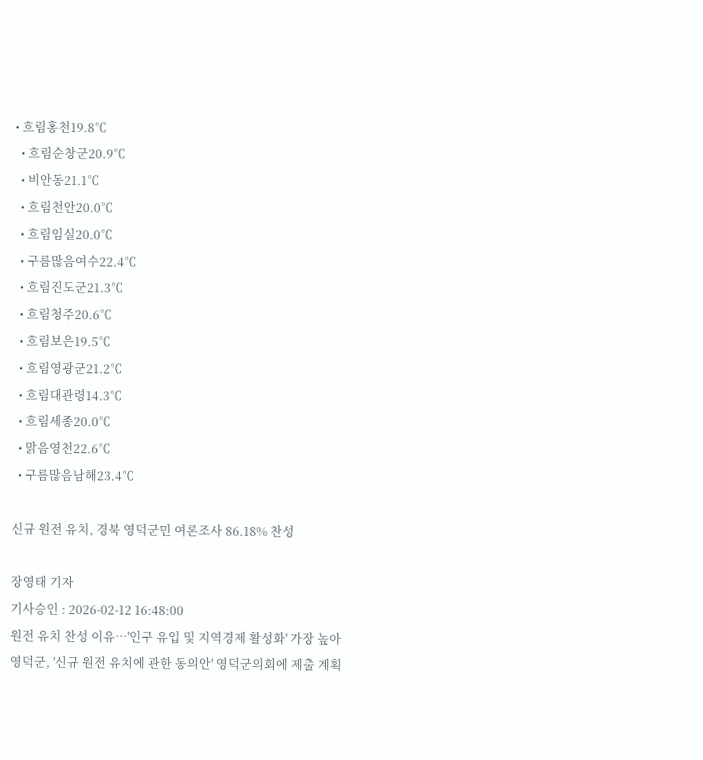• 흐림홍천19.8℃
  • 흐림순창군20.9℃
  • 비안동21.1℃
  • 흐림천안20.0℃
  • 흐림임실20.0℃
  • 구름많음여수22.4℃
  • 흐림진도군21.3℃
  • 흐림청주20.6℃
  • 흐림보은19.5℃
  • 흐림영광군21.2℃
  • 흐림대관령14.3℃
  • 흐림세종20.0℃
  • 맑음영천22.6℃
  • 구름많음남해23.4℃

신규 원전 유치, 경북 영덕군민 여론조사 86.18% 찬성

장영태 기자
기사승인 : 2026-02-12 16:48:00
원전 유치 찬성 이유…'인구 유입 및 지역경제 활성화' 가장 높아
영덕군, '신규 원전 유치에 관한 동의안' 영덕군의회에 제출 계획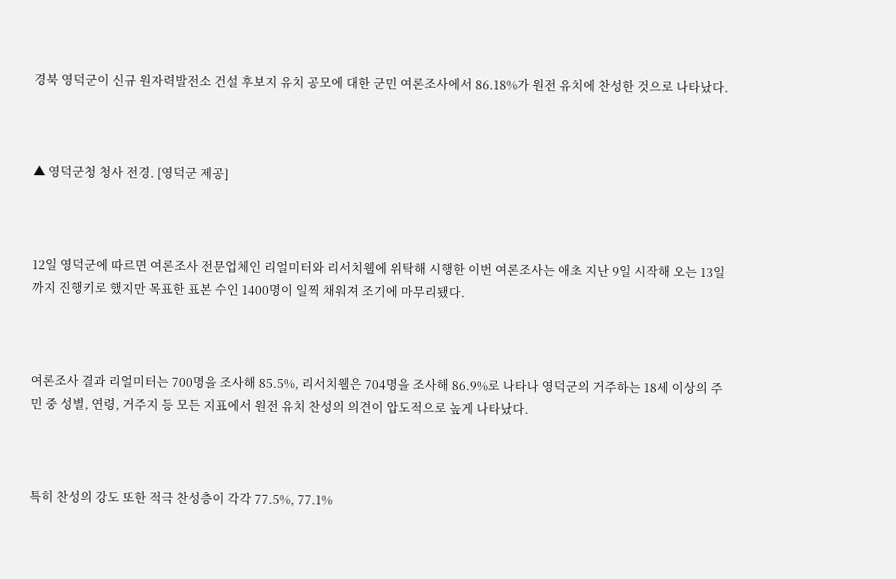경북 영덕군이 신규 원자력발전소 건설 후보지 유치 공모에 대한 군민 여론조사에서 86.18%가 원전 유치에 찬성한 것으로 나타났다.



▲ 영덕군청 청사 전경. [영덕군 제공]



12일 영덕군에 따르면 여론조사 전문업체인 리얼미터와 리서치웰에 위탁해 시행한 이번 여론조사는 애초 지난 9일 시작해 오는 13일까지 진행키로 했지만 목표한 표본 수인 1400명이 일찍 채워져 조기에 마무리됐다.



여론조사 결과 리얼미터는 700명을 조사해 85.5%, 리서치웰은 704명을 조사해 86.9%로 나타나 영덕군의 거주하는 18세 이상의 주민 중 성별, 연령, 거주지 등 모든 지표에서 원전 유치 찬성의 의견이 압도적으로 높게 나타났다.



특히 찬성의 강도 또한 적극 찬성층이 각각 77.5%, 77.1%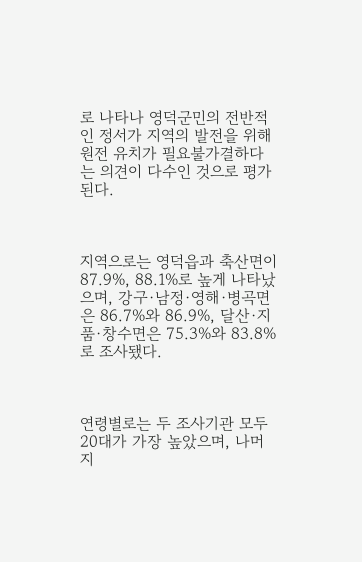로 나타나 영덕군민의 전반적인 정서가 지역의 발전을 위해 원전 유치가 필요불가결하다는 의견이 다수인 것으로 평가된다.



지역으로는 영덕읍과 축산면이 87.9%, 88.1%로 높게 나타났으며, 강구·남정·영해·병곡면은 86.7%와 86.9%, 달산·지품·창수면은 75.3%와 83.8%로 조사됐다.



연령별로는 두 조사기관 모두 20대가 가장 높았으며, 나머지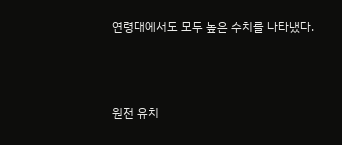연령대에서도 모두 높은 수치를 나타냈다.



원전 유치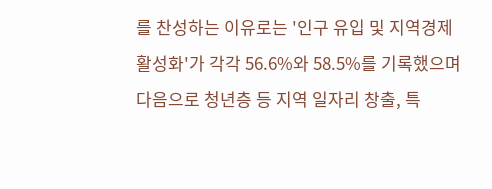를 찬성하는 이유로는 '인구 유입 및 지역경제 활성화'가 각각 56.6%와 58.5%를 기록했으며 다음으로 청년층 등 지역 일자리 창출, 특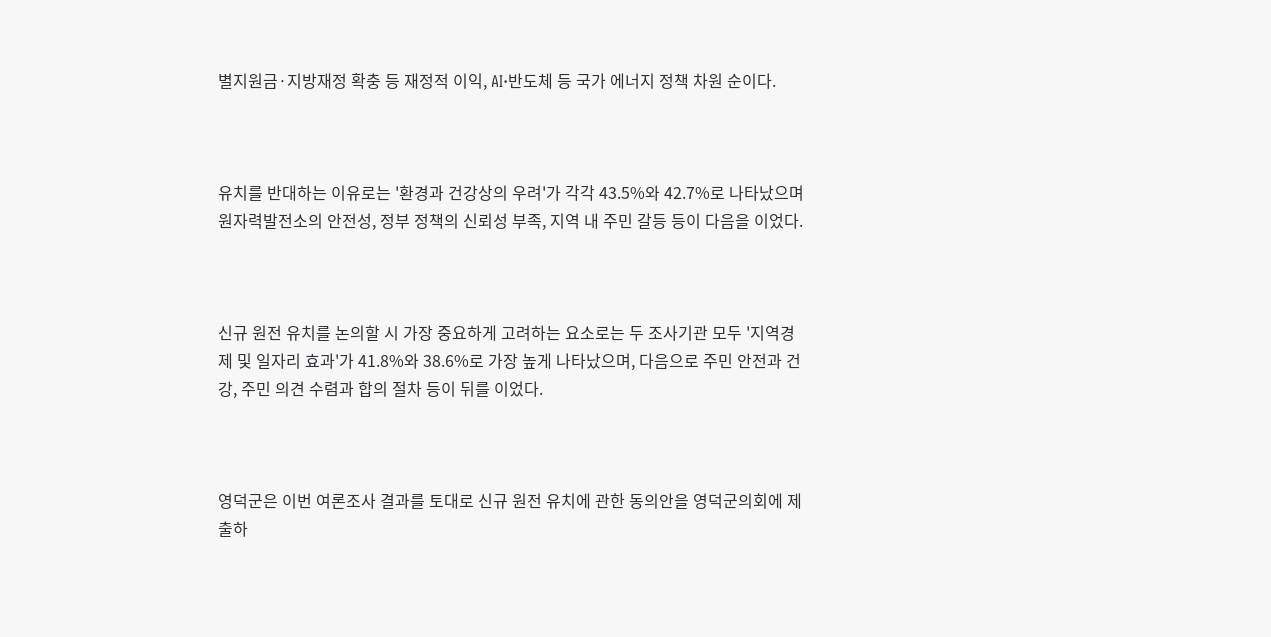별지원금·지방재정 확충 등 재정적 이익, AI·반도체 등 국가 에너지 정책 차원 순이다.



유치를 반대하는 이유로는 '환경과 건강상의 우려'가 각각 43.5%와 42.7%로 나타났으며 원자력발전소의 안전성, 정부 정책의 신뢰성 부족, 지역 내 주민 갈등 등이 다음을 이었다.



신규 원전 유치를 논의할 시 가장 중요하게 고려하는 요소로는 두 조사기관 모두 '지역경제 및 일자리 효과'가 41.8%와 38.6%로 가장 높게 나타났으며, 다음으로 주민 안전과 건강, 주민 의견 수렴과 합의 절차 등이 뒤를 이었다.



영덕군은 이번 여론조사 결과를 토대로 신규 원전 유치에 관한 동의안을 영덕군의회에 제출하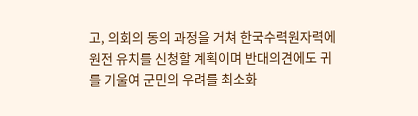고, 의회의 동의 과정을 거쳐 한국수력원자력에 원전 유치를 신청할 계획이며 반대의견에도 귀를 기울여 군민의 우려를 최소화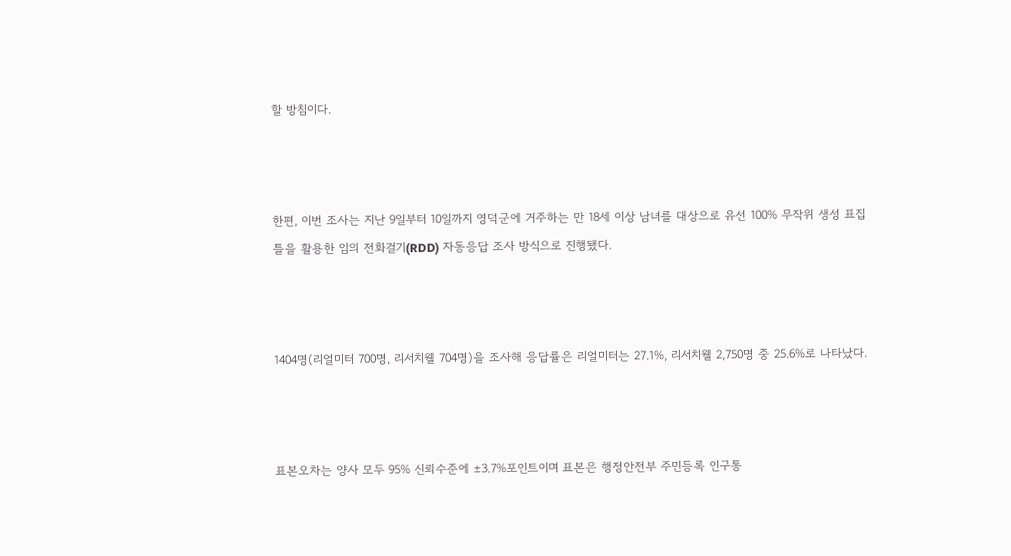할 방침이다.



한편, 이번 조사는 지난 9일부터 10일까지 영덕군에 거주하는 만 18세 이상 남녀를 대상으로 유선 100% 무작위 생성 표집 틀을 활용한 임의 전화걸기(RDD) 자동응답 조사 방식으로 진행됐다.



1404명(리얼미터 700명, 리서치웰 704명)을 조사해 응답률은 리얼미터는 27.1%, 리서치웰 2,750명 중 25.6%로 나타났다.



표본오차는 양사 모두 95% 신뢰수준에 ±3.7%포인트이며 표본은 행정안전부 주민등록 인구통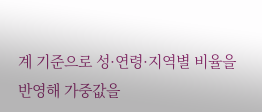계 기준으로 성·연령·지역별 비율을 반영해 가중값을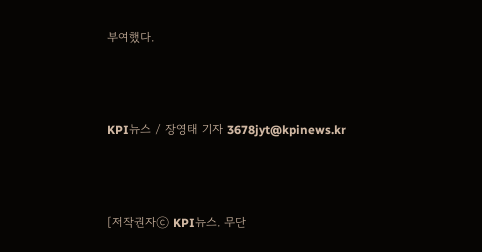부여했다.



KPI뉴스 / 장영태 기자 3678jyt@kpinews.kr



[저작권자ⓒ KPI뉴스. 무단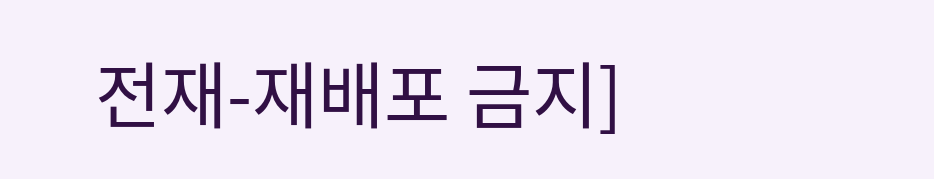전재-재배포 금지]